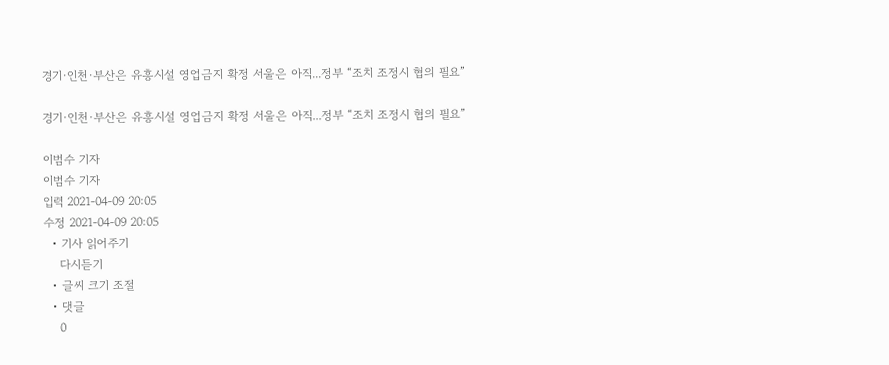경기·인천·부산은 유흥시설 영업금지 확정 서울은 아직...정부 “조치 조정시 협의 필요”

경기·인천·부산은 유흥시설 영업금지 확정 서울은 아직...정부 “조치 조정시 협의 필요”

이범수 기자
이범수 기자
입력 2021-04-09 20:05
수정 2021-04-09 20:05
  • 기사 읽어주기
    다시듣기
  • 글씨 크기 조절
  • 댓글
    0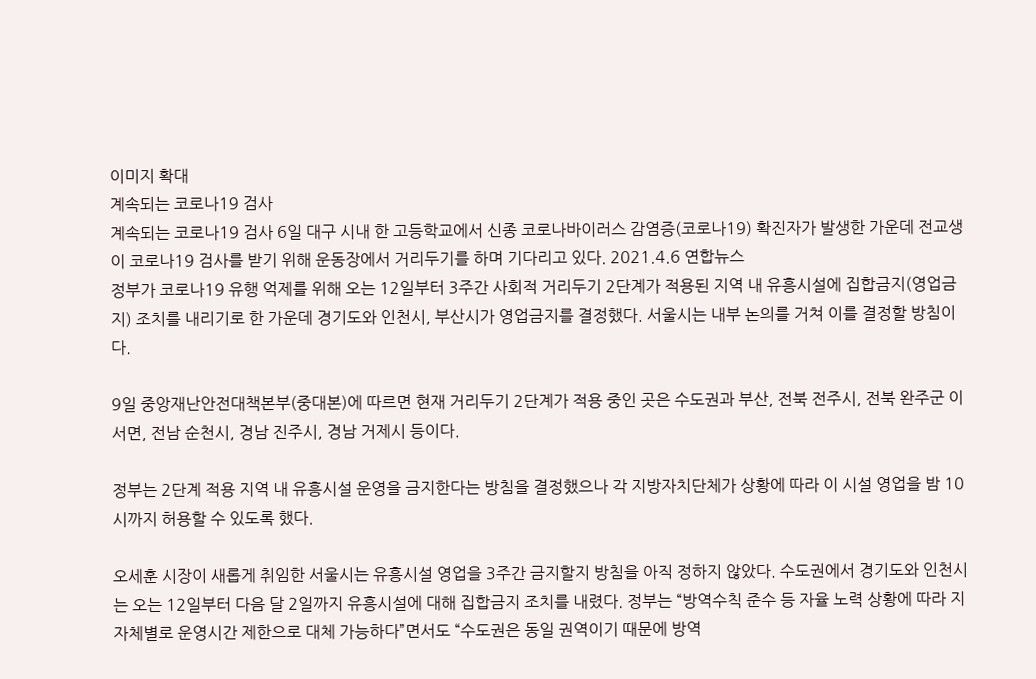이미지 확대
계속되는 코로나19 검사
계속되는 코로나19 검사 6일 대구 시내 한 고등학교에서 신종 코로나바이러스 감염증(코로나19) 확진자가 발생한 가운데 전교생이 코로나19 검사를 받기 위해 운동장에서 거리두기를 하며 기다리고 있다. 2021.4.6 연합뉴스
정부가 코로나19 유행 억제를 위해 오는 12일부터 3주간 사회적 거리두기 2단계가 적용된 지역 내 유흥시설에 집합금지(영업금지) 조치를 내리기로 한 가운데 경기도와 인천시, 부산시가 영업금지를 결정했다. 서울시는 내부 논의를 거쳐 이를 결정할 방침이다.

9일 중앙재난안전대책본부(중대본)에 따르면 현재 거리두기 2단계가 적용 중인 곳은 수도권과 부산, 전북 전주시, 전북 완주군 이서면, 전남 순천시, 경남 진주시, 경남 거제시 등이다.

정부는 2단계 적용 지역 내 유흥시설 운영을 금지한다는 방침을 결정했으나 각 지방자치단체가 상황에 따라 이 시설 영업을 밤 10시까지 허용할 수 있도록 했다.

오세훈 시장이 새롭게 취임한 서울시는 유흥시설 영업을 3주간 금지할지 방침을 아직 정하지 않았다. 수도권에서 경기도와 인천시는 오는 12일부터 다음 달 2일까지 유흥시설에 대해 집합금지 조치를 내렸다. 정부는 “방역수칙 준수 등 자율 노력 상황에 따라 지자체별로 운영시간 제한으로 대체 가능하다”면서도 “수도권은 동일 권역이기 때문에 방역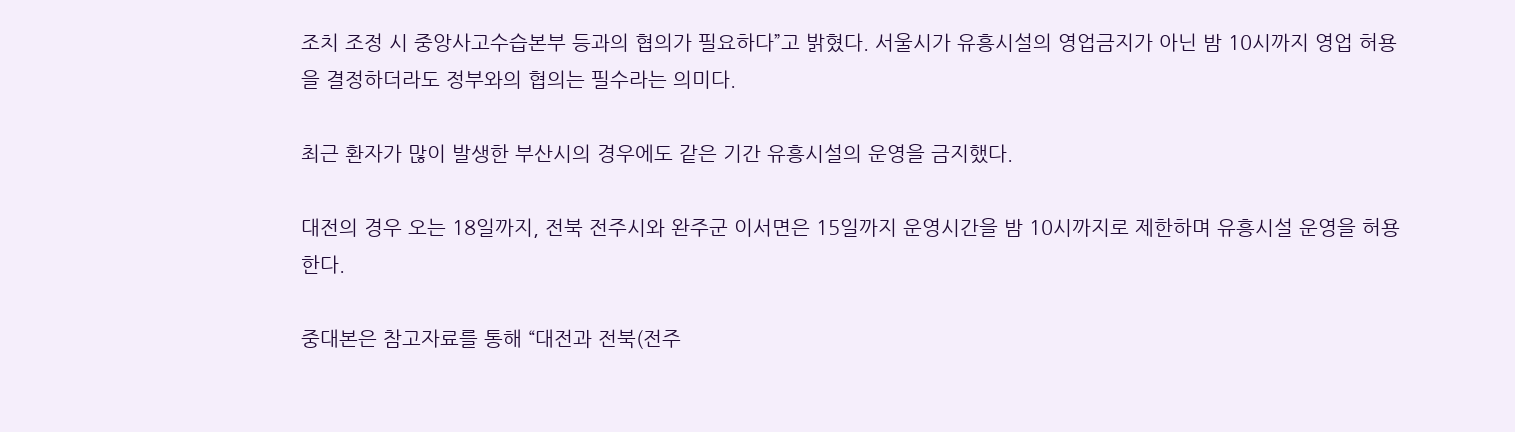조치 조정 시 중앙사고수습본부 등과의 협의가 필요하다”고 밝혔다. 서울시가 유흥시설의 영업금지가 아닌 밤 10시까지 영업 허용을 결정하더라도 정부와의 협의는 필수라는 의미다.

최근 환자가 많이 발생한 부산시의 경우에도 같은 기간 유흥시설의 운영을 금지했다.

대전의 경우 오는 18일까지, 전북 전주시와 완주군 이서면은 15일까지 운영시간을 밤 10시까지로 제한하며 유흥시설 운영을 허용한다.

중대본은 참고자료를 통해 “대전과 전북(전주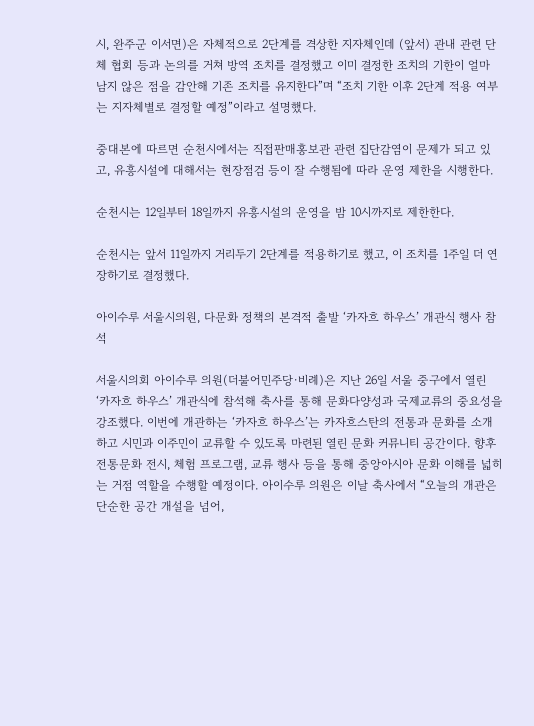시, 완주군 이서면)은 자체적으로 2단계를 격상한 지자체인데 (앞서) 관내 관련 단체 협회 등과 논의를 거쳐 방역 조치를 결정했고 이미 결정한 조치의 기한이 얼마 남지 않은 점을 감안해 기존 조치를 유지한다”며 “조치 기한 이후 2단계 적용 여부는 지자체별로 결정할 예정”이라고 설명했다.

중대본에 따르면 순천시에서는 직접판매홍보관 관련 집단감염이 문제가 되고 있고, 유흥시설에 대해서는 현장점검 등이 잘 수행됨에 따라 운영 제한을 시행한다.

순천시는 12일부터 18일까지 유흥시설의 운영을 밤 10시까지로 제한한다.

순천시는 앞서 11일까지 거리두기 2단계를 적용하기로 했고, 이 조치를 1주일 더 연장하기로 결정했다.

아이수루 서울시의원, 다문화 정책의 본격적 출발 ‘카자흐 하우스’ 개관식 행사 참석

서울시의회 아이수루 의원(더불어민주당·비례)은 지난 26일 서울 중구에서 열린 ‘카자흐 하우스’ 개관식에 참석해 축사를 통해 문화다양성과 국제교류의 중요성을 강조했다. 이번에 개관하는 ‘카자흐 하우스’는 카자흐스탄의 전통과 문화를 소개하고 시민과 이주민이 교류할 수 있도록 마련된 열린 문화 커뮤니티 공간이다. 향후 전통문화 전시, 체험 프로그램, 교류 행사 등을 통해 중앙아시아 문화 이해를 넓히는 거점 역할을 수행할 예정이다. 아이수루 의원은 이날 축사에서 “오늘의 개관은 단순한 공간 개설을 넘어,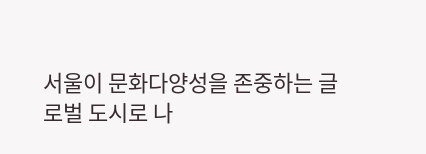서울이 문화다양성을 존중하는 글로벌 도시로 나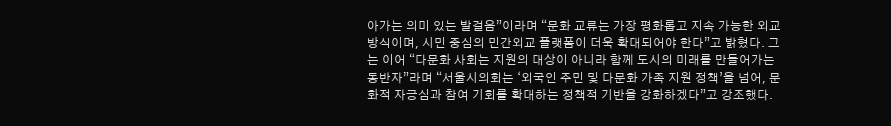아가는 의미 있는 발걸음”이라며 “문화 교류는 가장 평화롭고 지속 가능한 외교 방식이며, 시민 중심의 민간외교 플랫폼이 더욱 확대되어야 한다”고 밝혔다. 그는 이어 “다문화 사회는 지원의 대상이 아니라 함께 도시의 미래를 만들어가는 동반자”라며 “서울시의회는 ‘외국인 주민 및 다문화 가족 지원 정책’을 넘어, 문화적 자긍심과 참여 기회를 확대하는 정책적 기반을 강화하겠다”고 강조했다.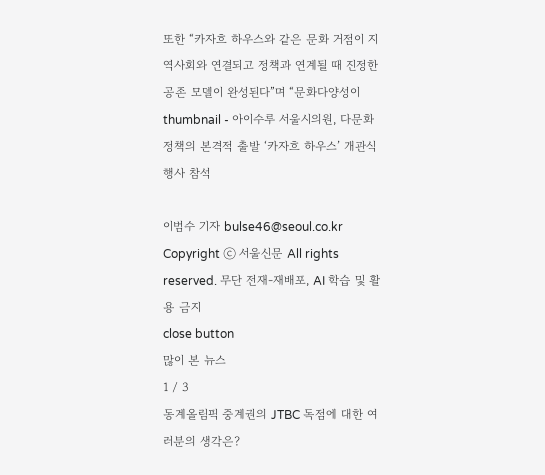또한 “카자흐 하우스와 같은 문화 거점이 지역사회와 연결되고 정책과 연계될 때 진정한 공존 모델이 완성된다”며 “문화다양성이
thumbnail - 아이수루 서울시의원, 다문화 정책의 본격적 출발 ‘카자흐 하우스’ 개관식 행사 참석

이범수 기자 bulse46@seoul.co.kr
Copyright ⓒ 서울신문 All rights reserved. 무단 전재-재배포, AI 학습 및 활용 금지
close button
많이 본 뉴스
1 / 3
동계올림픽 중계권의 JTBC 독점에 대한 여러분의 생각은?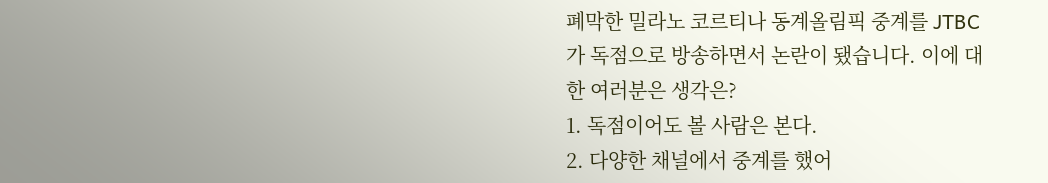폐막한 밀라노 코르티나 동계올림픽 중계를 JTBC가 독점으로 방송하면서 논란이 됐습니다. 이에 대한 여러분은 생각은?
1. 독점이어도 볼 사람은 본다.
2. 다양한 채널에서 중계를 했어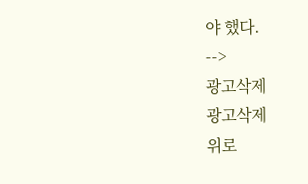야 했다.
-->
광고삭제
광고삭제
위로